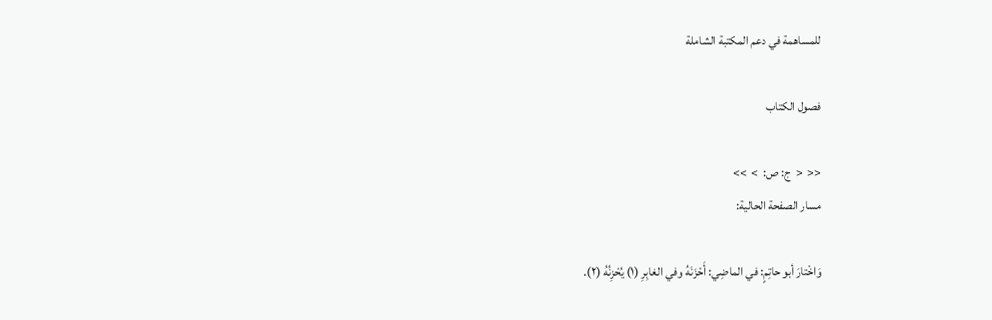للمساهمة في دعم المكتبة الشاملة

فصول الكتاب

<<  <  ج: ص:  >  >>
مسار الصفحة الحالية:

وَاخْتارَ أبو حاتِمٍ: في الماضِي: أَحْزَنَهُ وفي الغابِرِ (١) يُحْزِنُهُ (٢).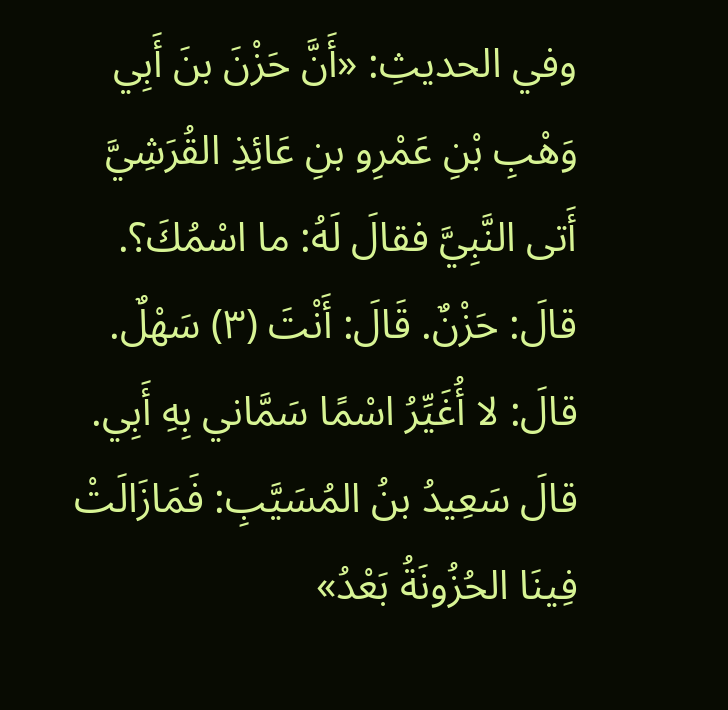وفي الحديثِ: «أَنَّ حَزْنَ بنَ أَبِي وَهْبِ بْنِ عَمْرِو بنِ عَائِذِ القُرَشِيَّ أَتى النَّبِيَّ فقالَ لَهُ: ما اسْمُكَ؟. قالَ: حَزْنٌ. قَالَ: أَنْتَ (٣) سَهْلٌ. قالَ: لا أُغَيِّرُ اسْمًا سَمَّاني بِهِ أَبِي. قالَ سَعِيدُ بنُ المُسَيَّبِ: فَمَازَالَتْ فِينَا الحُزُونَةُ بَعْدُ»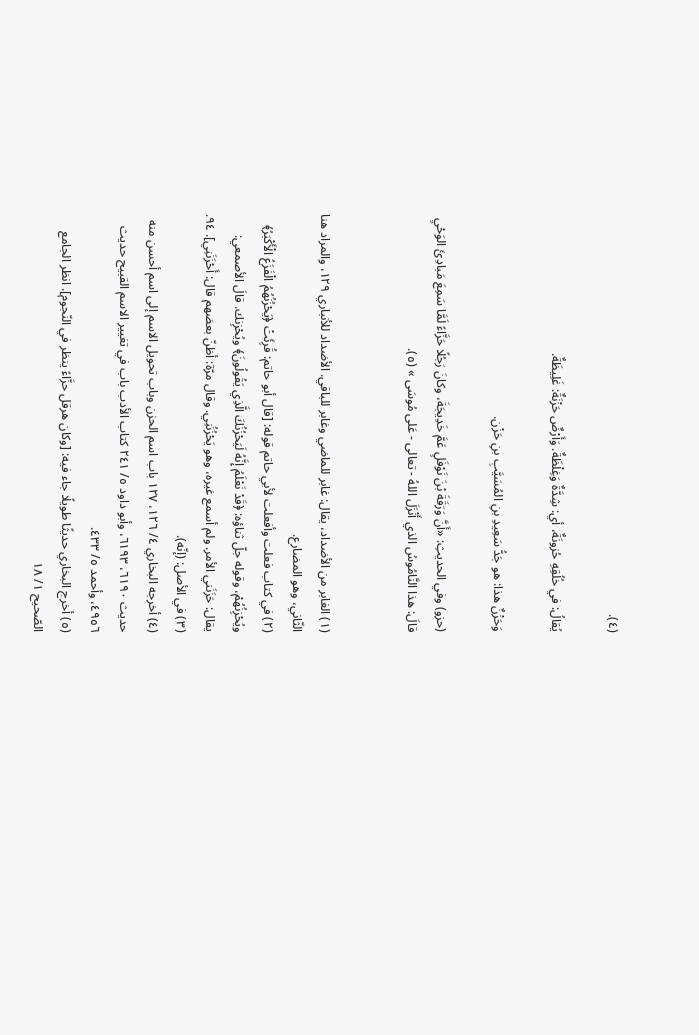(٤).

يُقالُ: في خُلُقِهِ حُزونَةٌ، أي: شِدَّةٌ وَغِلْظَةٌ. وَأَرْضٌ حَزْنَةٌ: غَلِيظَةٌ.

وَحَزْنٌ هذا: هو جَدُّ سَعِيدِ بنِ المُسَيَّبِ بنِ حَزْن.

(حزو) وفي الحديثِ: «أَنَّ وَرَقَةَ بْنَ نَوْفَلٍ عَمَّ خَدِيجَةَ، وكانَ رَجُلًا حَزَّاءً لَمَّا سَمِعَ مَبادِئَ الوَحْيِ قالَ: هذا النَّامُوسُ الذي أَنْزَلَ اللهُ - تعالى - عَلى مُوسَى » (٥).


(١) الغابر من الأضداد، يقال: غابر للماضي وغابر للباقي. الأضداد للأنباري ١٢٩، والمراد هنا الثّاني، وهو المضارع.
(٢) في كتاب فعلت وأفعلت لأبي حاتم قوله: [قال أبو حاتم: قُرِئَتْ ﴿يَحْزُنُهُمُ الْفَزَعُ الْأَكْبَرُ﴾ ويُحْزِنُهُمْ، وقوله جلّ ثناؤه: ﴿قَدْ نَعْلَمُ إِنَّهُ لَيَحْزُنُكَ الَّذِي يَقُولُونَ﴾ ويُحْزِنك. قالَ الأصمعي: يقال: حَزَنَني الأمر. ولم أسمع غيره، وهو يَحْزُنُنِي. وقال مرّة: أظنّ بعضهم قال: أَحْزَنَنِي]. ٩٤.
(٣) في الأصل: (إنّه).
(٤) أخرجه البخاري ٤/ ١٢٦، ١٢٧ باب اسم الحزن وباب تحويل الاسم إلى اسم أحسن منه حديث ٦١٩٠، ٦١٩٣، وأبو داود ٥/ ٢٤١ كتاب الأدب باب في تغيير الاسم القبيح حديث ٤٩٥٦، وأحمد ٥/ ٤٣٣.
(٥) أخرج البخاري حديثًا طويلًا جاء فيه: [وكان هرقل حزَّاءً ينظر في النّجوم]. انظر الجامع الصّحيح ١/ ١٨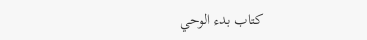كتاب بدء الوحي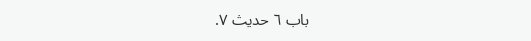باب ٦ حديث ٧.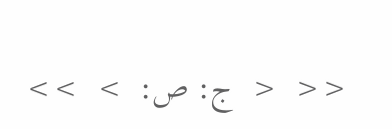<<  <  ج: ص:  >  >>